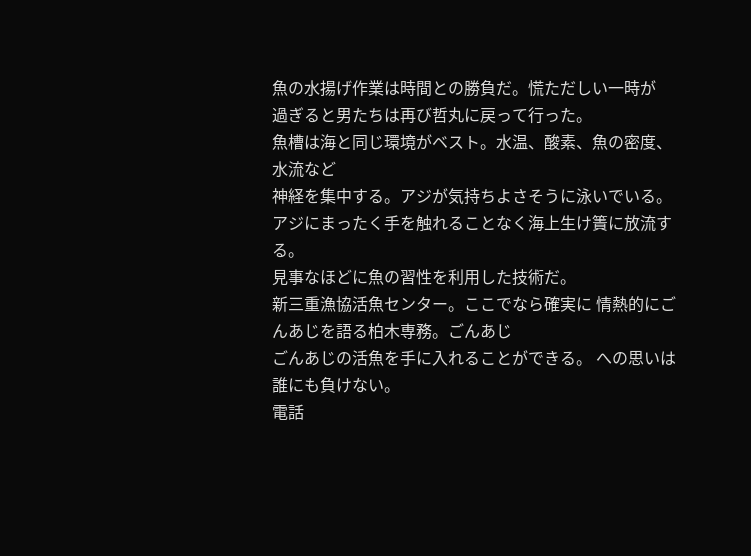魚の水揚げ作業は時間との勝負だ。慌ただしい一時が
過ぎると男たちは再び哲丸に戻って行った。
魚槽は海と同じ環境がベスト。水温、酸素、魚の密度、水流など
神経を集中する。アジが気持ちよさそうに泳いでいる。
アジにまったく手を触れることなく海上生け簀に放流する。
見事なほどに魚の習性を利用した技術だ。
新三重漁協活魚センター。ここでなら確実に 情熱的にごんあじを語る柏木専務。ごんあじ
ごんあじの活魚を手に入れることができる。 への思いは誰にも負けない。
電話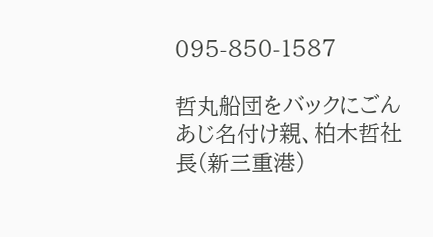095-850-1587

哲丸船団をバックにごんあじ名付け親、柏木哲社長(新三重港)